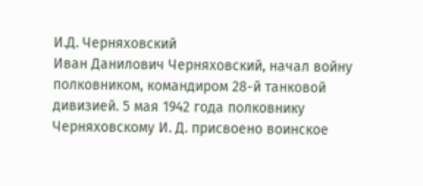И.Д. Черняховский
Иван Данилович Черняховский, начал войну полковником, командиром 28-й танковой дивизией. 5 мая 1942 года полковнику Черняховскому И. Д. присвоено воинское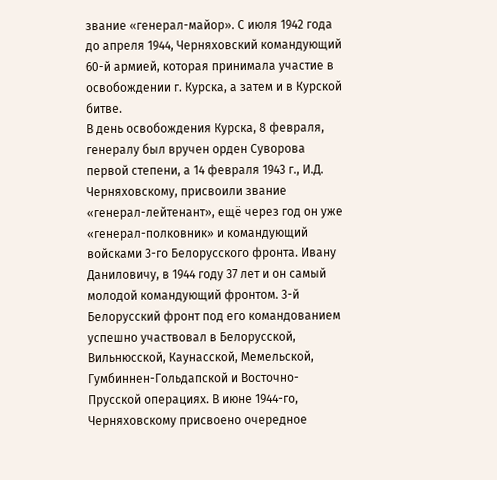звание «генерал-майор». С июля 1942 года до апреля 1944, Черняховский командующий 60-й армией, которая принимала участие в освобождении г. Курска, а затем и в Курской битве.
В день освобождения Курска, 8 февраля, генералу был вручен орден Суворова первой степени, а 14 февраля 1943 г., И.Д. Черняховскому, присвоили звание «генерал-лейтенант», ещё через год он уже «генерал-полковник» и командующий войсками 3-го Белорусского фронта. Ивану Даниловичу, в 1944 году 37 лет и он самый молодой командующий фронтом. 3-й Белорусский фронт под его командованием успешно участвовал в Белорусской, Вильнюсской, Каунасской, Мемельской, Гумбиннен-Гольдапской и Восточно-Прусской операциях. В июне 1944-го, Черняховскому присвоено очередное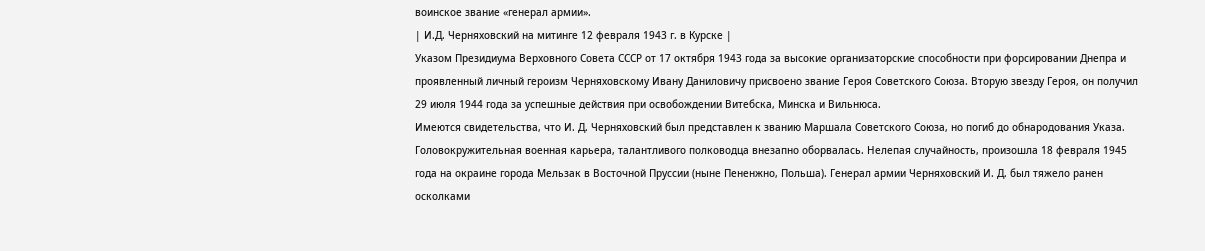воинское звание «генерал армии».
| И.Д. Черняховский на митинге 12 февраля 1943 г. в Курске |
Указом Президиума Верховного Совета СССР от 17 октября 1943 года за высокие организаторские способности при форсировании Днепра и проявленный личный героизм Черняховскому Ивану Даниловичу присвоено звание Героя Советского Союза. Вторую звезду Героя, он получил 29 июля 1944 года за успешные действия при освобождении Витебска, Минска и Вильнюса.
Имеются свидетельства, что И. Д. Черняховский был представлен к званию Маршала Советского Союза, но погиб до обнародования Указа. Головокружительная военная карьера, талантливого полководца внезапно оборвалась. Нелепая случайность, произошла 18 февраля 1945 года на окраине города Мельзак в Восточной Пруссии (ныне Пененжно, Польша). Генерал армии Черняховский И. Д. был тяжело ранен осколками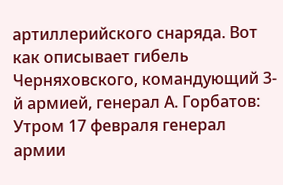артиллерийского снаряда. Вот как описывает гибель Черняховского, командующий 3-й армией, генерал А. Горбатов:
Утром 17 февраля генерал армии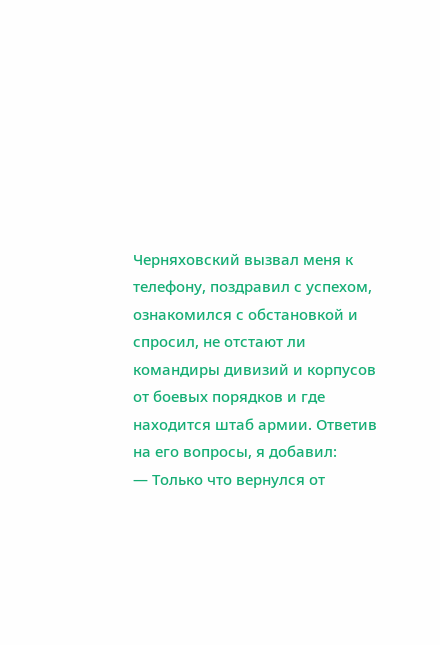Черняховский вызвал меня к телефону, поздравил с успехом, ознакомился с обстановкой и спросил, не отстают ли командиры дивизий и корпусов от боевых порядков и где находится штаб армии. Ответив на его вопросы, я добавил:
— Только что вернулся от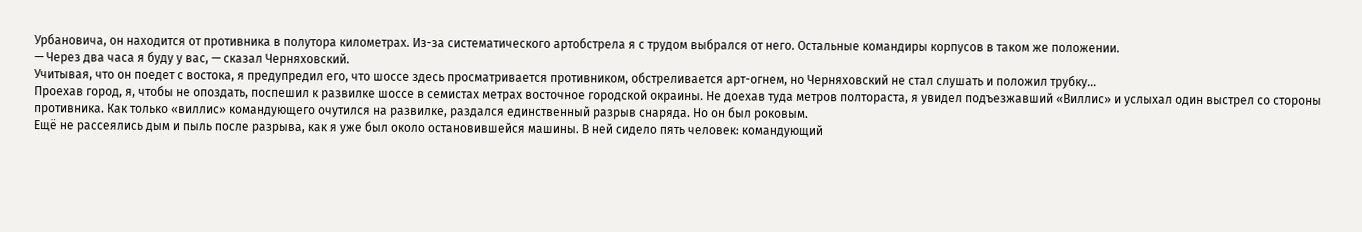Урбановича, он находится от противника в полутора километрах. Из-за систематического артобстрела я с трудом выбрался от него. Остальные командиры корпусов в таком же положении.
— Через два часа я буду у вас, — сказал Черняховский.
Учитывая, что он поедет с востока, я предупредил его, что шоссе здесь просматривается противником, обстреливается арт-огнем, но Черняховский не стал слушать и положил трубку…
Проехав город, я, чтобы не опоздать, поспешил к развилке шоссе в семистах метрах восточное городской окраины. Не доехав туда метров полтораста, я увидел подъезжавший «Виллис» и услыхал один выстрел со стороны противника. Как только «виллис» командующего очутился на развилке, раздался единственный разрыв снаряда. Но он был роковым.
Ещё не рассеялись дым и пыль после разрыва, как я уже был около остановившейся машины. В ней сидело пять человек: командующий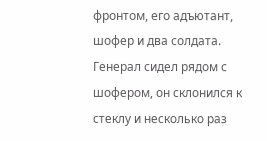фронтом, его адъютант, шофер и два солдата. Генерал сидел рядом с шофером, он склонился к стеклу и несколько раз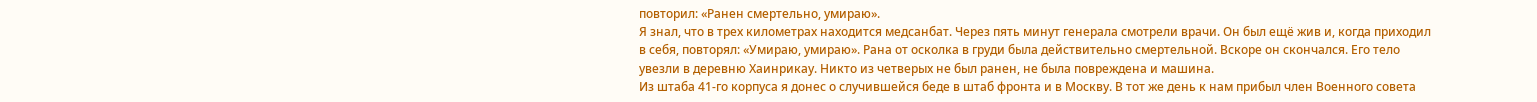повторил: «Ранен смертельно, умираю».
Я знал, что в трех километрах находится медсанбат. Через пять минут генерала смотрели врачи. Он был ещё жив и, когда приходил в себя, повторял: «Умираю, умираю». Рана от осколка в груди была действительно смертельной. Вскоре он скончался. Его тело увезли в деревню Хаинрикау. Никто из четверых не был ранен, не была повреждена и машина.
Из штаба 41-го корпуса я донес о случившейся беде в штаб фронта и в Москву. В тот же день к нам прибыл член Военного совета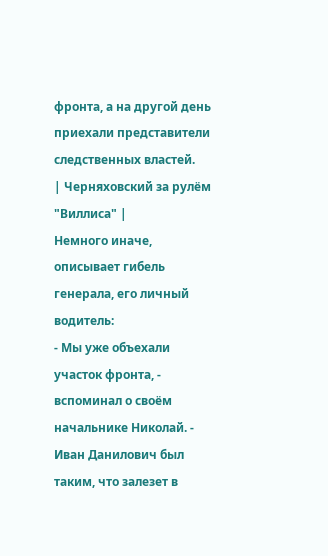фронта, а на другой день приехали представители следственных властей.
| Черняховский за рулём "Виллиса" |
Немного иначе, описывает гибель генерала, его личный водитель:
- Мы уже объехали участок фронта, - вспоминал о своём начальнике Николай. - Иван Данилович был таким, что залезет в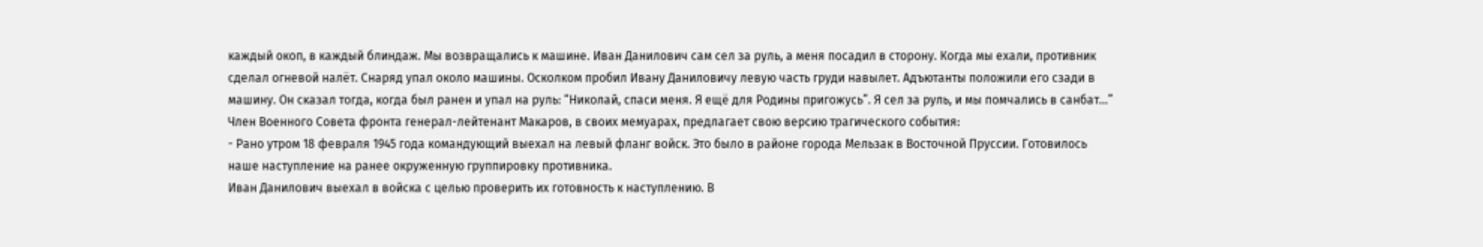каждый окоп, в каждый блиндаж. Мы возвращались к машине. Иван Данилович сам сел за руль, а меня посадил в сторону. Когда мы ехали, противник сделал огневой налёт. Снаряд упал около машины. Осколком пробил Ивану Даниловичу левую часть груди навылет. Адъютанты положили его сзади в машину. Он сказал тогда, когда был ранен и упал на руль: “Николай, спаси меня. Я ещё для Родины пригожусь”. Я сел за руль, и мы помчались в санбат...”
Член Военного Совета фронта генерал-лейтенант Макаров, в своих мемуарах, предлагает свою версию трагического события:
- Рано утром 18 февраля 1945 года командующий выехал на левый фланг войск. Это было в районе города Мельзак в Восточной Пруссии. Готовилось наше наступление на ранее окруженную группировку противника.
Иван Данилович выехал в войска с целью проверить их готовность к наступлению. В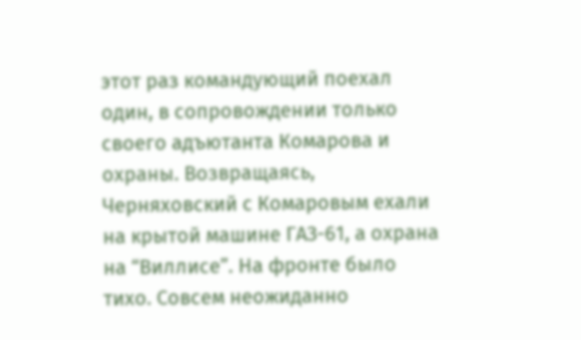этот раз командующий поехал один, в сопровождении только своего адъютанта Комарова и охраны. Возвращаясь, Черняховский с Комаровым ехали на крытой машине ГАЗ-61, а охрана на “Виллисе”. На фронте было тихо. Совсем неожиданно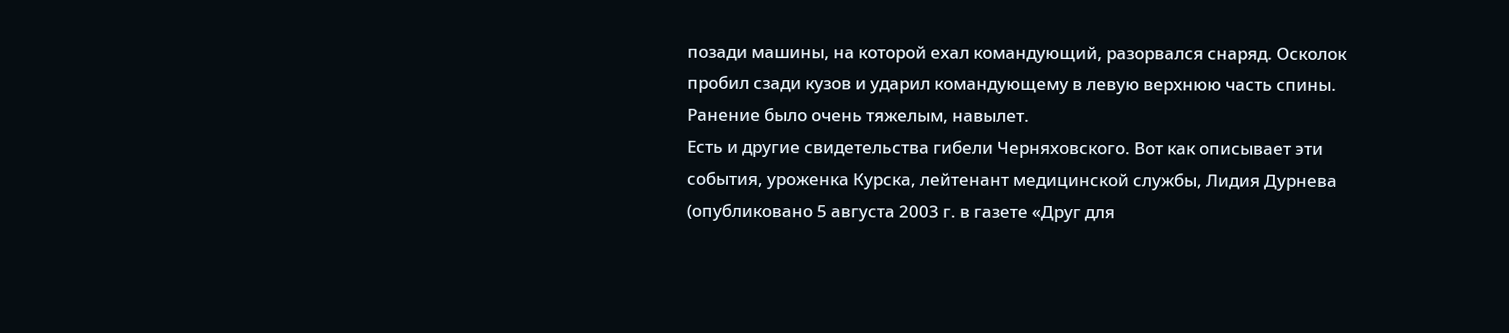позади машины, на которой ехал командующий, разорвался снаряд. Осколок пробил сзади кузов и ударил командующему в левую верхнюю часть спины. Ранение было очень тяжелым, навылет.
Есть и другие свидетельства гибели Черняховского. Вот как описывает эти события, уроженка Курска, лейтенант медицинской службы, Лидия Дурнева (опубликовано 5 августа 2003 г. в газете «Друг для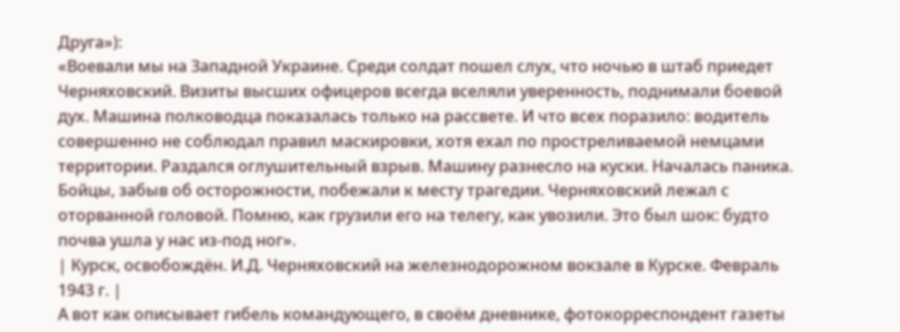Друга»):
«Воевали мы на Западной Украине. Среди солдат пошел слух, что ночью в штаб приедет Черняховский. Визиты высших офицеров всегда вселяли уверенность, поднимали боевой дух. Машина полководца показалась только на рассвете. И что всех поразило: водитель совершенно не соблюдал правил маскировки, хотя ехал по простреливаемой немцами территории. Раздался оглушительный взрыв. Машину разнесло на куски. Началась паника. Бойцы, забыв об осторожности, побежали к месту трагедии. Черняховский лежал с оторванной головой. Помню, как грузили его на телегу, как увозили. Это был шок: будто почва ушла у нас из-под ног».
| Курск, освобождён. И.Д. Черняховский на железнодорожном вокзале в Курске. Февраль 1943 г. |
А вот как описывает гибель командующего, в своём дневнике, фотокорреспондент газеты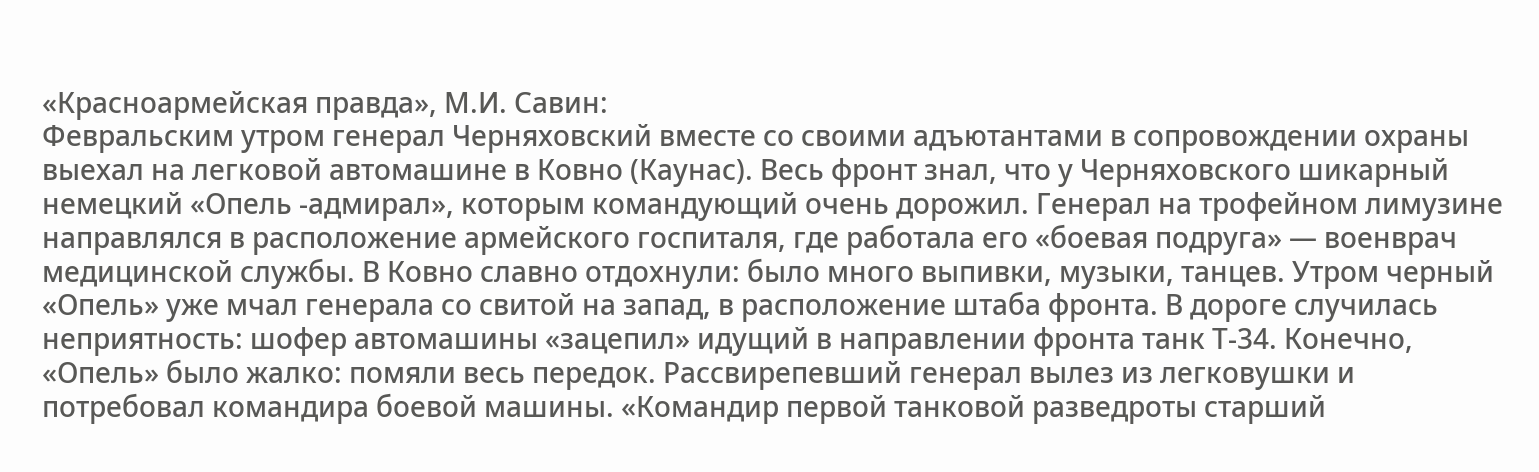«Красноармейская правда», М.И. Савин:
Февральским утром генерал Черняховский вместе со своими адъютантами в сопровождении охраны выехал на легковой автомашине в Ковно (Каунас). Весь фронт знал, что у Черняховского шикарный немецкий «Опель -адмирал», которым командующий очень дорожил. Генерал на трофейном лимузине направлялся в расположение армейского госпиталя, где работала его «боевая подруга» — военврач медицинской службы. В Ковно славно отдохнули: было много выпивки, музыки, танцев. Утром черный «Опель» уже мчал генерала со свитой на запад, в расположение штаба фронта. В дороге случилась неприятность: шофер автомашины «зацепил» идущий в направлении фронта танк Т-34. Конечно, «Опель» было жалко: помяли весь передок. Рассвирепевший генерал вылез из легковушки и потребовал командира боевой машины. «Командир первой танковой разведроты старший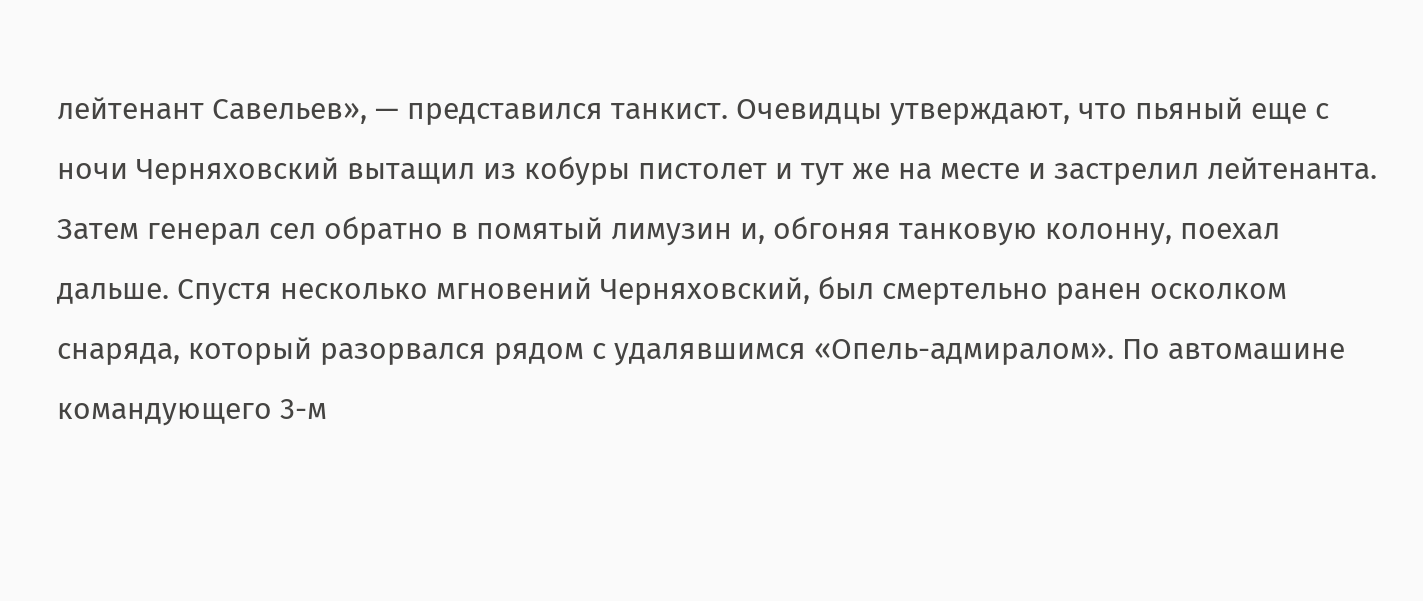лейтенант Савельев», — представился танкист. Очевидцы утверждают, что пьяный еще с ночи Черняховский вытащил из кобуры пистолет и тут же на месте и застрелил лейтенанта. Затем генерал сел обратно в помятый лимузин и, обгоняя танковую колонну, поехал дальше. Спустя несколько мгновений Черняховский, был смертельно ранен осколком снаряда, который разорвался рядом с удалявшимся «Опель-адмиралом». По автомашине командующего 3-м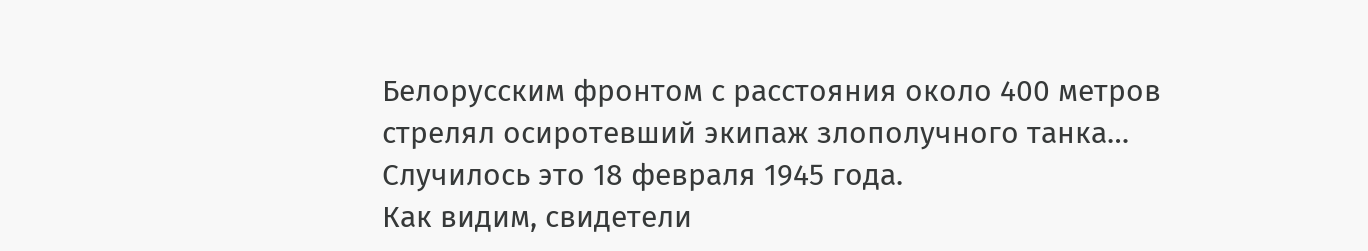Белорусским фронтом с расстояния около 400 метров стрелял осиротевший экипаж злополучного танка… Случилось это 18 февраля 1945 года.
Как видим, свидетели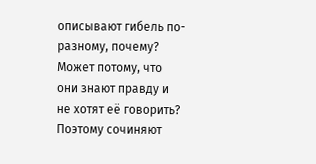описывают гибель по-разному, почему? Может потому, что они знают правду и не хотят её говорить? Поэтому сочиняют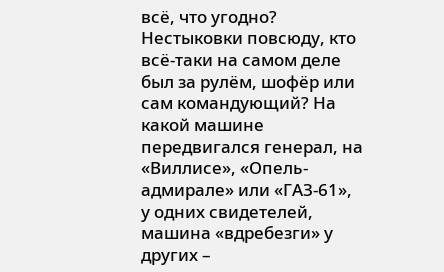всё, что угодно? Нестыковки повсюду, кто всё-таки на самом деле был за рулём, шофёр или сам командующий? На какой машине передвигался генерал, на «Виллисе», «Опель-адмирале» или «ГАЗ-61», у одних свидетелей, машина «вдребезги» у других –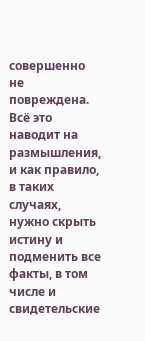совершенно не повреждена. Всё это наводит на размышления, и как правило, в таких случаях, нужно скрыть истину и подменить все факты, в том числе и свидетельские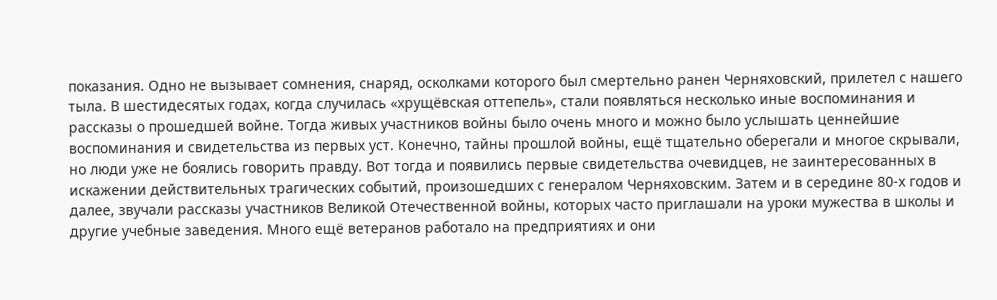показания. Одно не вызывает сомнения, снаряд, осколками которого был смертельно ранен Черняховский, прилетел с нашего тыла. В шестидесятых годах, когда случилась «хрущёвская оттепель», стали появляться несколько иные воспоминания и рассказы о прошедшей войне. Тогда живых участников войны было очень много и можно было услышать ценнейшие воспоминания и свидетельства из первых уст. Конечно, тайны прошлой войны, ещё тщательно оберегали и многое скрывали, но люди уже не боялись говорить правду. Вот тогда и появились первые свидетельства очевидцев, не заинтересованных в искажении действительных трагических событий, произошедших с генералом Черняховским. Затем и в середине 80-х годов и далее, звучали рассказы участников Великой Отечественной войны, которых часто приглашали на уроки мужества в школы и другие учебные заведения. Много ещё ветеранов работало на предприятиях и они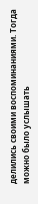делились своими воспоминаниями. Тогда можно было услышать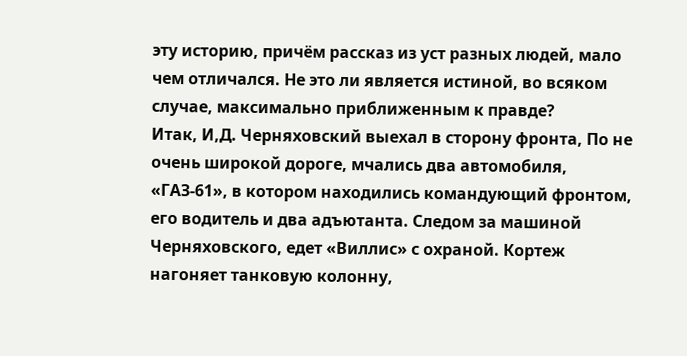эту историю, причём рассказ из уст разных людей, мало чем отличался. Не это ли является истиной, во всяком случае, максимально приближенным к правде?
Итак, И,Д. Черняховский выехал в сторону фронта, По не очень широкой дороге, мчались два автомобиля, «ГАЗ-61», в котором находились командующий фронтом, его водитель и два адъютанта. Следом за машиной Черняховского, едет «Виллис» с охраной. Кортеж нагоняет танковую колонну,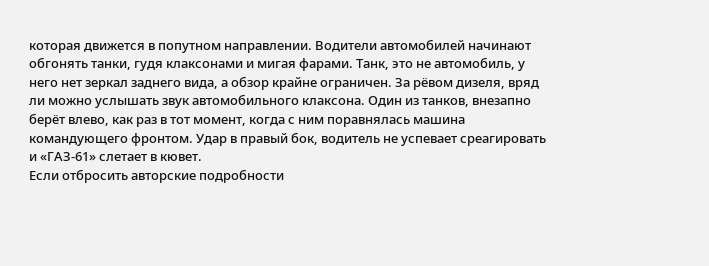которая движется в попутном направлении. Водители автомобилей начинают обгонять танки, гудя клаксонами и мигая фарами. Танк, это не автомобиль, у него нет зеркал заднего вида, а обзор крайне ограничен. За рёвом дизеля, вряд ли можно услышать звук автомобильного клаксона. Один из танков, внезапно берёт влево, как раз в тот момент, когда с ним поравнялась машина командующего фронтом. Удар в правый бок, водитель не успевает среагировать и «ГАЗ-61» слетает в кювет.
Если отбросить авторские подробности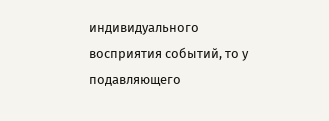индивидуального восприятия событий, то у подавляющего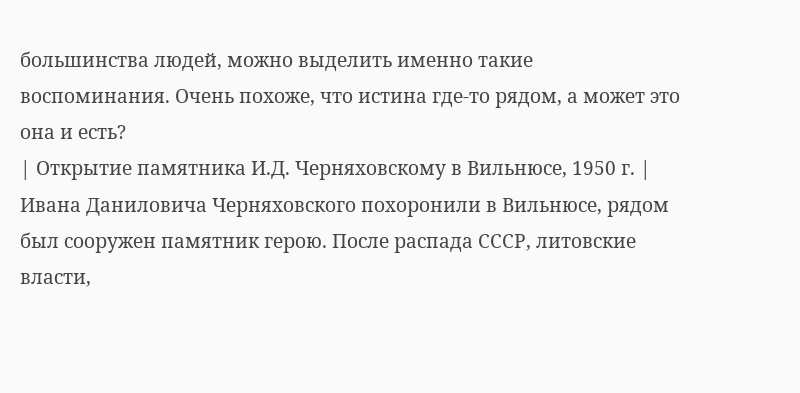большинства людей, можно выделить именно такие воспоминания. Очень похоже, что истина где-то рядом, а может это она и есть?
| Открытие памятника И.Д. Черняховскому в Вильнюсе, 1950 г. |
Ивана Даниловича Черняховского похоронили в Вильнюсе, рядом был сооружен памятник герою. После распада СССР, литовские власти,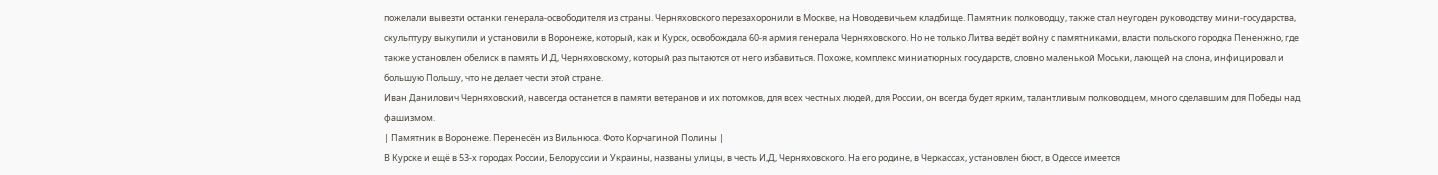пожелали вывезти останки генерала-освободителя из страны. Черняховского перезахоронили в Москве, на Новодевичьем кладбище. Памятник полководцу, также стал неугоден руководству мини-государства, скульптуру выкупили и установили в Воронеже, который, как и Курск, освобождала 60-я армия генерала Черняховского. Но не только Литва ведёт войну с памятниками, власти польского городка Пененжно, где также установлен обелиск в память И.Д, Черняховскому, который раз пытаются от него избавиться. Похоже, комплекс миниатюрных государств, словно маленькой Моськи, лающей на слона, инфицировал и большую Польшу, что не делает чести этой стране.
Иван Данилович Черняховский, навсегда останется в памяти ветеранов и их потомков, для всех честных людей, для России, он всегда будет ярким, талантливым полководцем, много сделавшим для Победы над фашизмом.
| Памятник в Воронеже. Перенесён из Вильнюса. Фото Корчагиной Полины |
В Курске и ещё в 53-х городах России, Белоруссии и Украины, названы улицы, в честь И,Д, Черняховского. На его родине, в Черкассах, установлен бюст, в Одессе имеется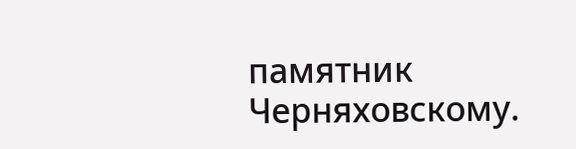памятник Черняховскому.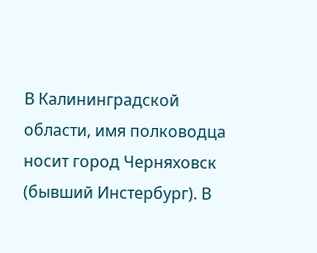В Калининградской области, имя полководца носит город Черняховск (бывший Инстербург). В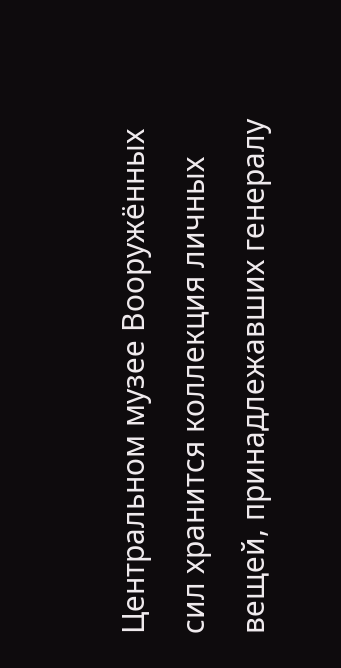Центральном музее Вооружённых сил хранится коллекция личных вещей, принадлежавших генералу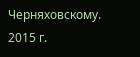Черняховскому.
2015 г.